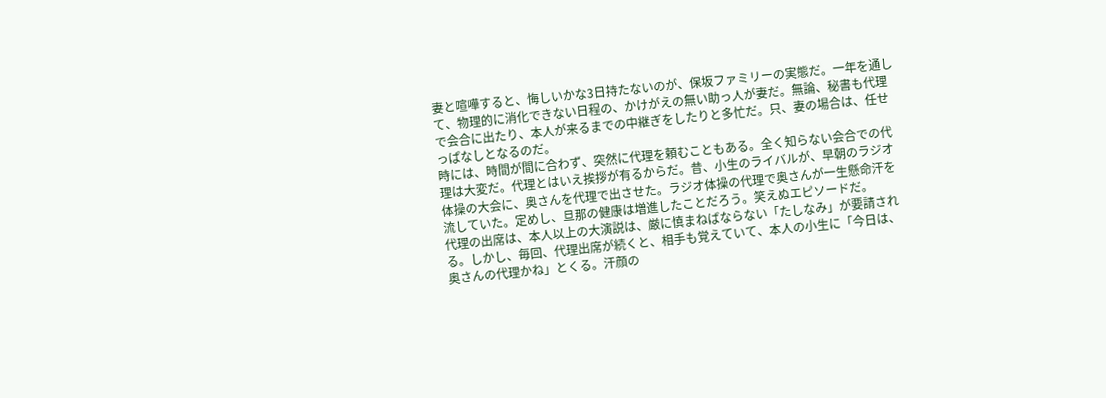妻と喧嘩すると、悔しいかな3日持たないのが、保坂ファミリーの実態だ。一年を通して、物理的に消化できない日程の、かけがえの無い助っ人が妻だ。無論、秘書も代理で会合に出たり、本人が来るまでの中継ぎをしたりと多忙だ。只、妻の場合は、任せっぱなしとなるのだ。
時には、時間が間に合わず、突然に代理を頼むこともある。全く知らない会合での代理は大変だ。代理とはいえ挨拶が有るからだ。昔、小生のライバルが、早朝のラジオ体操の大会に、奥さんを代理で出させた。ラジオ体操の代理で奥さんが一生懸命汗を流していた。定めし、旦那の健康は増進したことだろう。笑えぬエピソードだ。
代理の出席は、本人以上の大演説は、厳に慎まねばならない「たしなみ」が要請される。しかし、毎回、代理出席が続くと、相手も覚えていて、本人の小生に「今日は、奥さんの代理かね」とくる。汗顔の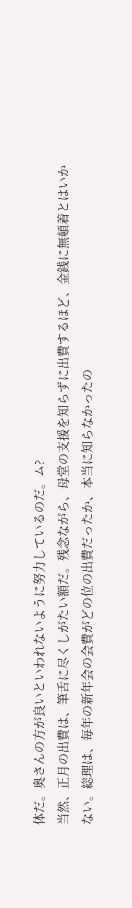体だ。奥さんの方が良いといわれないように努力しているのだ。ム?
当然、正月の出費は、筆舌に尽くしがたい額だ。残念ながら、母堂の支援を知らずに出費するほど、金銭に無頓着とはいかない。総理は、毎年の新年会の会費がどの位の出費だったか、本当に知らなかったの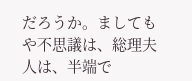だろうか。ましてもや不思議は、総理夫人は、半端で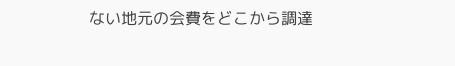ない地元の会費をどこから調達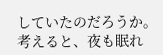していたのだろうか。考えると、夜も眠れ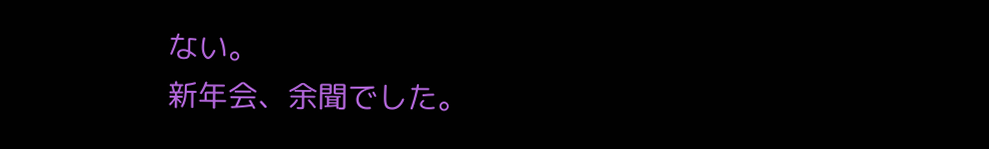ない。
新年会、余聞でした。